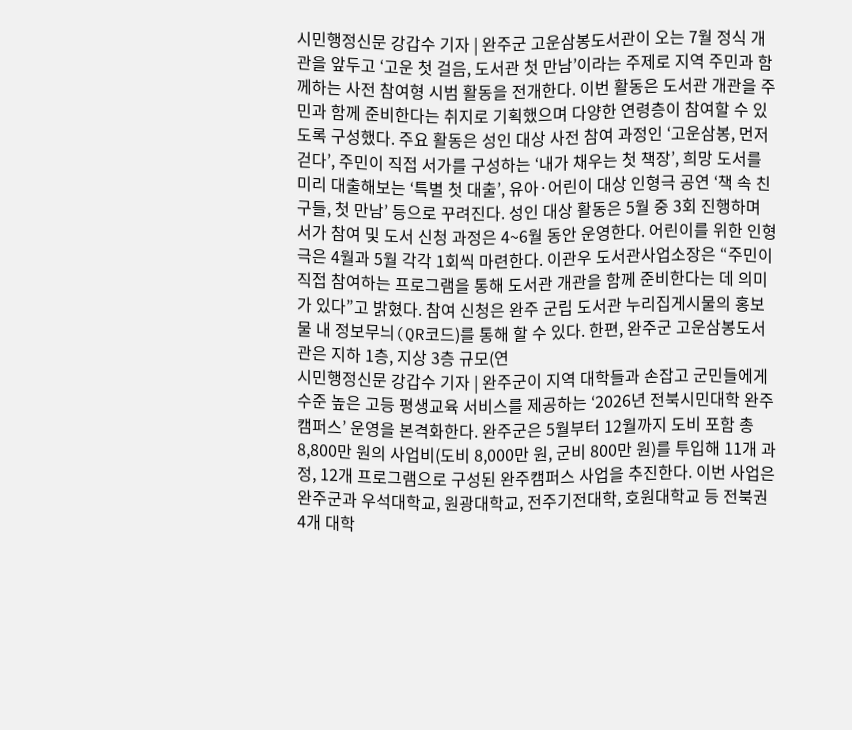시민행정신문 강갑수 기자 | 완주군 고운삼봉도서관이 오는 7월 정식 개관을 앞두고 ‘고운 첫 걸음, 도서관 첫 만남’이라는 주제로 지역 주민과 함께하는 사전 참여형 시범 활동을 전개한다. 이번 활동은 도서관 개관을 주민과 함께 준비한다는 취지로 기획했으며 다양한 연령층이 참여할 수 있도록 구성했다. 주요 활동은 성인 대상 사전 참여 과정인 ‘고운삼봉, 먼저 걷다’, 주민이 직접 서가를 구성하는 ‘내가 채우는 첫 책장’, 희망 도서를 미리 대출해보는 ‘특별 첫 대출’, 유아·어린이 대상 인형극 공연 ‘책 속 친구들, 첫 만남’ 등으로 꾸려진다. 성인 대상 활동은 5월 중 3회 진행하며 서가 참여 및 도서 신청 과정은 4~6월 동안 운영한다. 어린이를 위한 인형극은 4월과 5월 각각 1회씩 마련한다. 이관우 도서관사업소장은 “주민이 직접 참여하는 프로그램을 통해 도서관 개관을 함께 준비한다는 데 의미가 있다”고 밝혔다. 참여 신청은 완주 군립 도서관 누리집게시물의 홍보물 내 정보무늬(QR코드)를 통해 할 수 있다. 한편, 완주군 고운삼봉도서관은 지하 1층, 지상 3층 규모(연
시민행정신문 강갑수 기자 | 완주군이 지역 대학들과 손잡고 군민들에게 수준 높은 고등 평생교육 서비스를 제공하는 ‘2026년 전북시민대학 완주캠퍼스’ 운영을 본격화한다. 완주군은 5월부터 12월까지 도비 포함 총 8,800만 원의 사업비(도비 8,000만 원, 군비 800만 원)를 투입해 11개 과정, 12개 프로그램으로 구성된 완주캠퍼스 사업을 추진한다. 이번 사업은 완주군과 우석대학교, 원광대학교, 전주기전대학, 호원대학교 등 전북권 4개 대학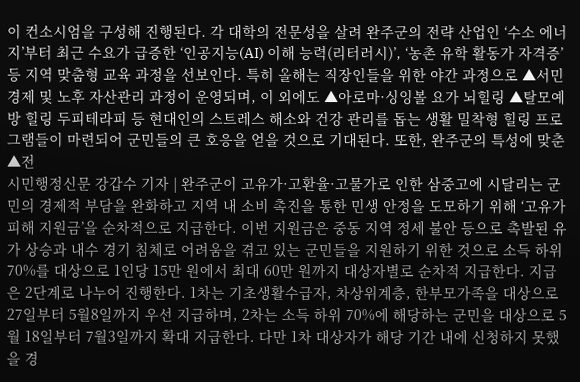이 컨소시엄을 구성해 진행된다. 각 대학의 전문성을 살려 완주군의 전략 산업인 ‘수소 에너지’부터 최근 수요가 급증한 ‘인공지능(AI) 이해 능력(리터러시)’, ‘농촌 유학 활동가 자격증’ 등 지역 맞춤형 교육 과정을 선보인다. 특히 올해는 직장인들을 위한 야간 과정으로 ▲서민 경제 및 노후 자산관리 과정이 운영되며, 이 외에도 ▲아로마·싱잉볼 요가 뇌힐링 ▲탈모예방 힐링 두피테라피 등 현대인의 스트레스 해소와 건강 관리를 돕는 생활 밀착형 힐링 프로그램들이 마련되어 군민들의 큰 호응을 얻을 것으로 기대된다. 또한, 완주군의 특성에 맞춘 ▲전
시민행정신문 강갑수 기자 | 완주군이 고유가·고환율·고물가로 인한 삼중고에 시달리는 군민의 경제적 부담을 완화하고 지역 내 소비 촉진을 통한 민생 안정을 도모하기 위해 ‘고유가 피해 지원금’을 순차적으로 지급한다. 이번 지원금은 중동 지역 정세 불안 등으로 촉발된 유가 상승과 내수 경기 침체로 어려움을 겪고 있는 군민들을 지원하기 위한 것으로 소득 하위 70%를 대상으로 1인당 15만 원에서 최대 60만 원까지 대상자별로 순차적 지급한다. 지급은 2단계로 나누어 진행한다. 1차는 기초생활수급자, 차상위계층, 한부모가족을 대상으로 27일부터 5월8일까지 우선 지급하며, 2차는 소득 하위 70%에 해당하는 군민을 대상으로 5월 18일부터 7월3일까지 확대 지급한다. 다만 1차 대상자가 해당 기간 내에 신청하지 못했을 경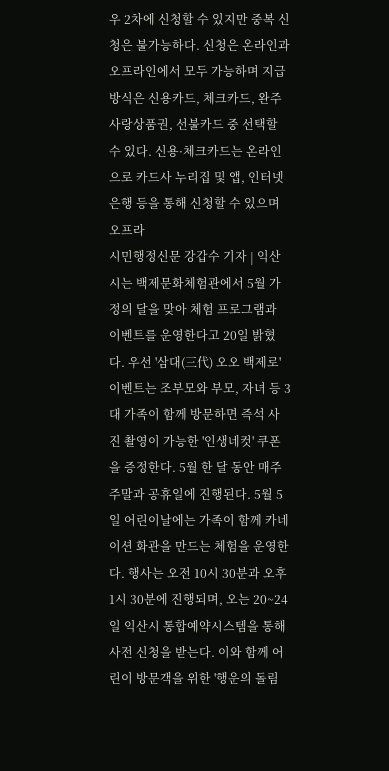우 2차에 신청할 수 있지만 중복 신청은 불가능하다. 신청은 온라인과 오프라인에서 모두 가능하며 지급 방식은 신용카드, 체크카드, 완주사랑상품권, 선불카드 중 선택할 수 있다. 신용·체크카드는 온라인으로 카드사 누리집 및 앱, 인터넷 은행 등을 통해 신청할 수 있으며 오프라
시민행정신문 강갑수 기자 | 익산시는 백제문화체험관에서 5월 가정의 달을 맞아 체험 프로그램과 이벤트를 운영한다고 20일 밝혔다. 우선 '삼대(三代) 오오 백제로' 이벤트는 조부모와 부모, 자녀 등 3대 가족이 함께 방문하면 즉석 사진 촬영이 가능한 '인생네컷' 쿠폰을 증정한다. 5월 한 달 동안 매주 주말과 공휴일에 진행된다. 5월 5일 어린이날에는 가족이 함께 카네이션 화관을 만드는 체험을 운영한다. 행사는 오전 10시 30분과 오후 1시 30분에 진행되며, 오는 20~24일 익산시 통합예약시스템을 통해 사전 신청을 받는다. 이와 함께 어린이 방문객을 위한 '행운의 돌림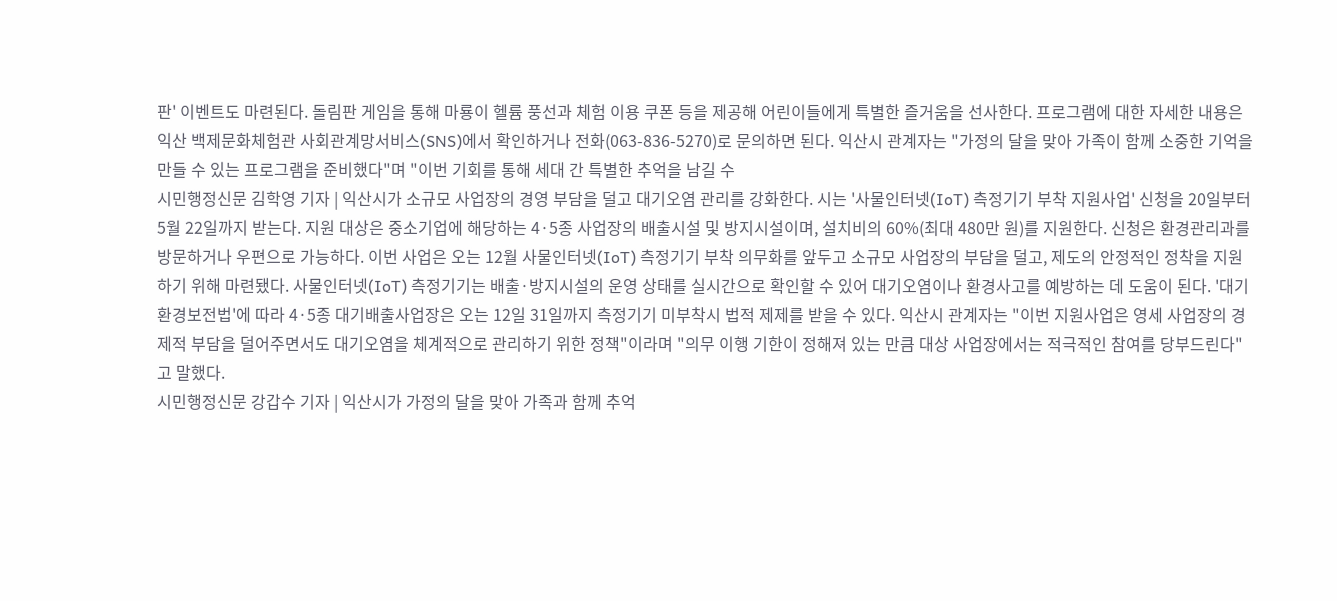판' 이벤트도 마련된다. 돌림판 게임을 통해 마룡이 헬륨 풍선과 체험 이용 쿠폰 등을 제공해 어린이들에게 특별한 즐거움을 선사한다. 프로그램에 대한 자세한 내용은 익산 백제문화체험관 사회관계망서비스(SNS)에서 확인하거나 전화(063-836-5270)로 문의하면 된다. 익산시 관계자는 "가정의 달을 맞아 가족이 함께 소중한 기억을 만들 수 있는 프로그램을 준비했다"며 "이번 기회를 통해 세대 간 특별한 추억을 남길 수
시민행정신문 김학영 기자 | 익산시가 소규모 사업장의 경영 부담을 덜고 대기오염 관리를 강화한다. 시는 '사물인터넷(IoT) 측정기기 부착 지원사업' 신청을 20일부터 5월 22일까지 받는다. 지원 대상은 중소기업에 해당하는 4·5종 사업장의 배출시설 및 방지시설이며, 설치비의 60%(최대 480만 원)를 지원한다. 신청은 환경관리과를 방문하거나 우편으로 가능하다. 이번 사업은 오는 12월 사물인터넷(IoT) 측정기기 부착 의무화를 앞두고 소규모 사업장의 부담을 덜고, 제도의 안정적인 정착을 지원하기 위해 마련됐다. 사물인터넷(IoT) 측정기기는 배출·방지시설의 운영 상태를 실시간으로 확인할 수 있어 대기오염이나 환경사고를 예방하는 데 도움이 된다. '대기환경보전법'에 따라 4·5종 대기배출사업장은 오는 12일 31일까지 측정기기 미부착시 법적 제제를 받을 수 있다. 익산시 관계자는 "이번 지원사업은 영세 사업장의 경제적 부담을 덜어주면서도 대기오염을 체계적으로 관리하기 위한 정책"이라며 "의무 이행 기한이 정해져 있는 만큼 대상 사업장에서는 적극적인 참여를 당부드린다"고 말했다.
시민행정신문 강갑수 기자 | 익산시가 가정의 달을 맞아 가족과 함께 추억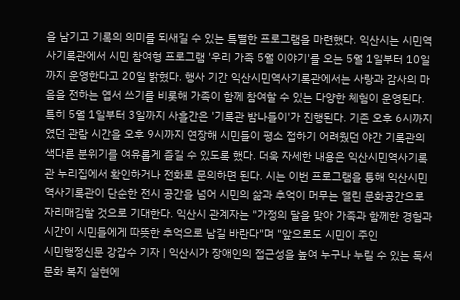을 남기고 기록의 의미를 되새길 수 있는 특별한 프로그램을 마련했다. 익산시는 시민역사기록관에서 시민 참여형 프로그램 '우리 가족 5월 이야기'를 오는 5월 1일부터 10일까지 운영한다고 20일 밝혔다. 행사 기간 익산시민역사기록관에서는 사랑과 감사의 마음을 전하는 엽서 쓰기를 비롯해 가족이 함께 참여할 수 있는 다양한 체험이 운영된다. 특히 5월 1일부터 3일까지 사흘간은 '기록관 밤나들이'가 진행된다. 기존 오후 6시까지였던 관람 시간을 오후 9시까지 연장해 시민들이 평소 접하기 어려웠던 야간 기록관의 색다른 분위기를 여유롭게 즐길 수 있도록 했다. 더욱 자세한 내용은 익산시민역사기록관 누리집에서 확인하거나 전화로 문의하면 된다. 시는 이번 프로그램을 통해 익산시민역사기록관이 단순한 전시 공간을 넘어 시민의 삶과 추억이 머무는 열린 문화공간으로 자리매김할 것으로 기대한다. 익산시 관계자는 "가정의 달을 맞아 가족과 함께한 경험과 시간이 시민들에게 따뜻한 추억으로 남길 바란다"며 "앞으로도 시민이 주인
시민행정신문 강갑수 기자 | 익산시가 장애인의 접근성을 높여 누구나 누릴 수 있는 독서문화 복지 실현에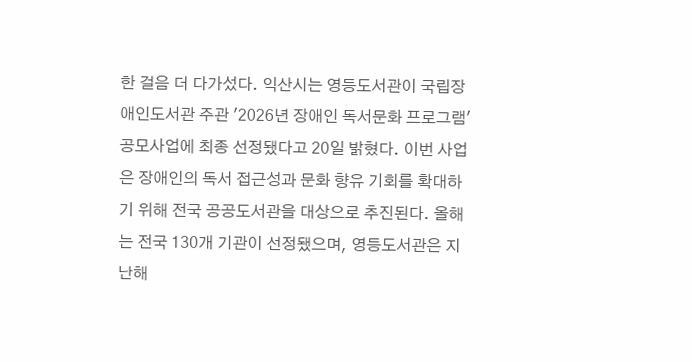한 걸음 더 다가섰다. 익산시는 영등도서관이 국립장애인도서관 주관 '2026년 장애인 독서문화 프로그램' 공모사업에 최종 선정됐다고 20일 밝혔다. 이번 사업은 장애인의 독서 접근성과 문화 향유 기회를 확대하기 위해 전국 공공도서관을 대상으로 추진된다. 올해는 전국 130개 기관이 선정됐으며, 영등도서관은 지난해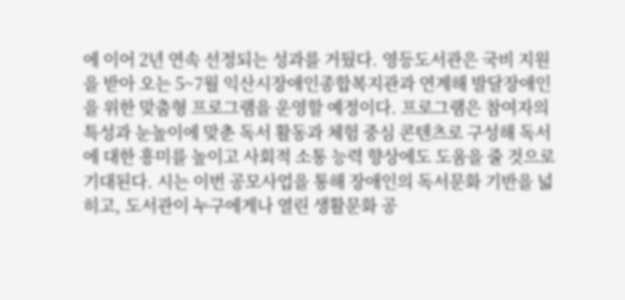에 이어 2년 연속 선정되는 성과를 거뒀다. 영등도서관은 국비 지원을 받아 오는 5~7월 익산시장애인종합복지관과 연계해 발달장애인을 위한 맞춤형 프로그램을 운영할 예정이다. 프로그램은 참여자의 특성과 눈높이에 맞춘 독서 활동과 체험 중심 콘텐츠로 구성해 독서에 대한 흥미를 높이고 사회적 소통 능력 향상에도 도움을 줄 것으로 기대된다. 시는 이번 공모사업을 통해 장애인의 독서문화 기반을 넓히고, 도서관이 누구에게나 열린 생활문화 공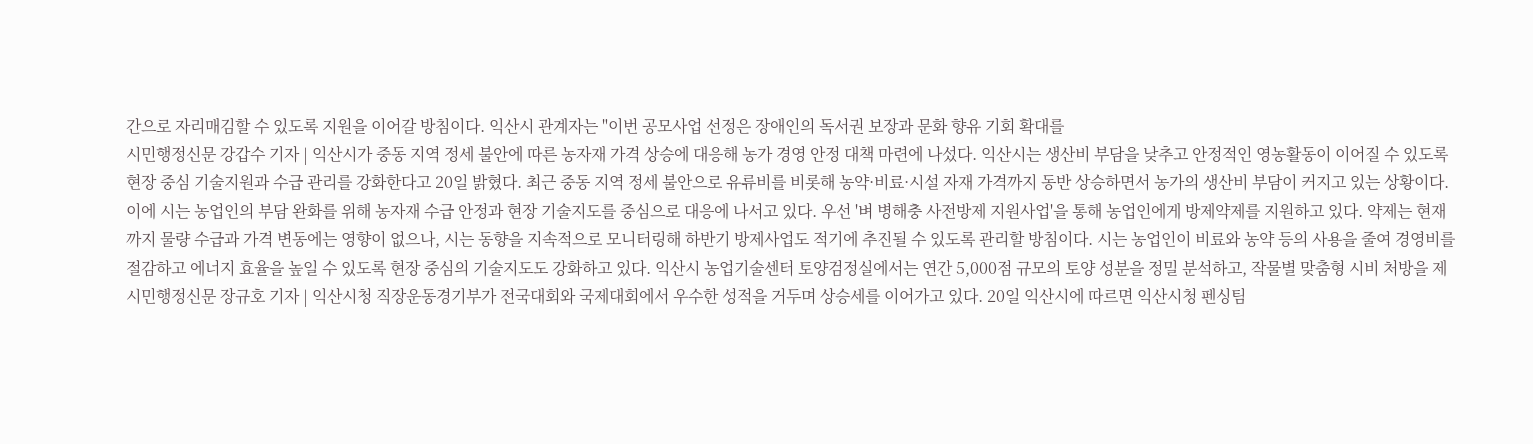간으로 자리매김할 수 있도록 지원을 이어갈 방침이다. 익산시 관계자는 "이번 공모사업 선정은 장애인의 독서권 보장과 문화 향유 기회 확대를
시민행정신문 강갑수 기자 | 익산시가 중동 지역 정세 불안에 따른 농자재 가격 상승에 대응해 농가 경영 안정 대책 마련에 나섰다. 익산시는 생산비 부담을 낮추고 안정적인 영농활동이 이어질 수 있도록 현장 중심 기술지원과 수급 관리를 강화한다고 20일 밝혔다. 최근 중동 지역 정세 불안으로 유류비를 비롯해 농약·비료·시설 자재 가격까지 동반 상승하면서 농가의 생산비 부담이 커지고 있는 상황이다. 이에 시는 농업인의 부담 완화를 위해 농자재 수급 안정과 현장 기술지도를 중심으로 대응에 나서고 있다. 우선 '벼 병해충 사전방제 지원사업'을 통해 농업인에게 방제약제를 지원하고 있다. 약제는 현재까지 물량 수급과 가격 변동에는 영향이 없으나, 시는 동향을 지속적으로 모니터링해 하반기 방제사업도 적기에 추진될 수 있도록 관리할 방침이다. 시는 농업인이 비료와 농약 등의 사용을 줄여 경영비를 절감하고 에너지 효율을 높일 수 있도록 현장 중심의 기술지도도 강화하고 있다. 익산시 농업기술센터 토양검정실에서는 연간 5,000점 규모의 토양 성분을 정밀 분석하고, 작물별 맞춤형 시비 처방을 제
시민행정신문 장규호 기자 | 익산시청 직장운동경기부가 전국대회와 국제대회에서 우수한 성적을 거두며 상승세를 이어가고 있다. 20일 익산시에 따르면 익산시청 펜싱팀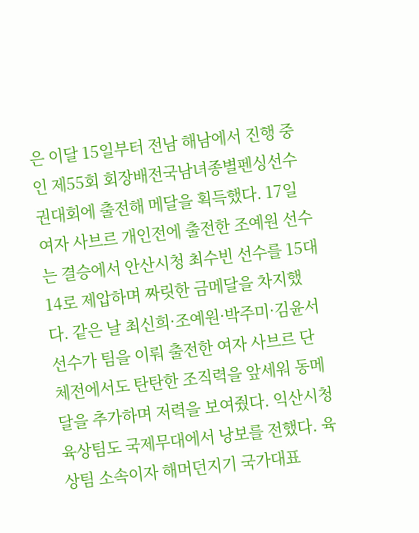은 이달 15일부터 전남 해남에서 진행 중인 제55회 회장배전국남녀종별펜싱선수권대회에 출전해 메달을 획득했다. 17일 여자 사브르 개인전에 출전한 조예원 선수는 결승에서 안산시청 최수빈 선수를 15대14로 제압하며 짜릿한 금메달을 차지했다. 같은 날 최신희·조예원·박주미·김윤서 선수가 팀을 이뤄 출전한 여자 사브르 단체전에서도 탄탄한 조직력을 앞세워 동메달을 추가하며 저력을 보여줬다. 익산시청 육상팀도 국제무대에서 낭보를 전했다. 육상팀 소속이자 해머던지기 국가대표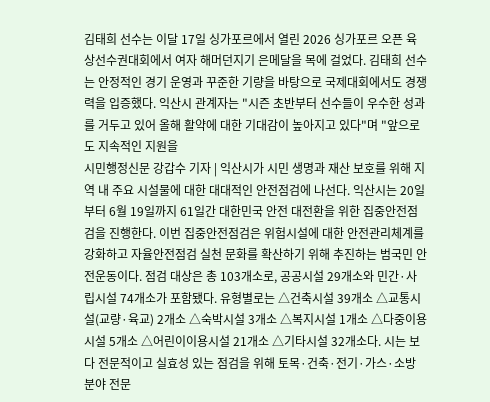김태희 선수는 이달 17일 싱가포르에서 열린 2026 싱가포르 오픈 육상선수권대회에서 여자 해머던지기 은메달을 목에 걸었다. 김태희 선수는 안정적인 경기 운영과 꾸준한 기량을 바탕으로 국제대회에서도 경쟁력을 입증했다. 익산시 관계자는 "시즌 초반부터 선수들이 우수한 성과를 거두고 있어 올해 활약에 대한 기대감이 높아지고 있다"며 "앞으로도 지속적인 지원을
시민행정신문 강갑수 기자 | 익산시가 시민 생명과 재산 보호를 위해 지역 내 주요 시설물에 대한 대대적인 안전점검에 나선다. 익산시는 20일부터 6월 19일까지 61일간 대한민국 안전 대전환을 위한 집중안전점검을 진행한다. 이번 집중안전점검은 위험시설에 대한 안전관리체계를 강화하고 자율안전점검 실천 문화를 확산하기 위해 추진하는 범국민 안전운동이다. 점검 대상은 총 103개소로, 공공시설 29개소와 민간·사립시설 74개소가 포함됐다. 유형별로는 △건축시설 39개소 △교통시설(교량·육교) 2개소 △숙박시설 3개소 △복지시설 1개소 △다중이용시설 5개소 △어린이이용시설 21개소 △기타시설 32개소다. 시는 보다 전문적이고 실효성 있는 점검을 위해 토목·건축·전기·가스·소방 분야 전문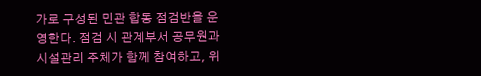가로 구성된 민관 합동 점검반을 운영한다. 점검 시 관계부서 공무원과 시설관리 주체가 함께 참여하고, 위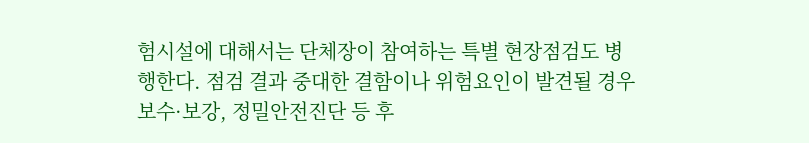험시설에 대해서는 단체장이 참여하는 특별 현장점검도 병행한다. 점검 결과 중대한 결함이나 위험요인이 발견될 경우 보수·보강, 정밀안전진단 등 후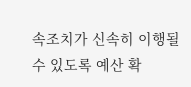속조치가 신속히 이행될 수 있도록 예산 확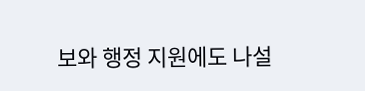보와 행정 지원에도 나설